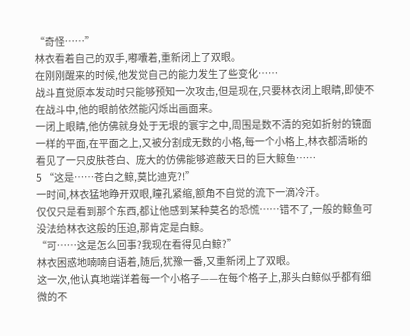“奇怪……”
林衣看着自己的双手,嘟囔着,重新闭上了双眼。
在刚刚醒来的时候,他发觉自己的能力发生了些变化……
战斗直觉原本发动时只能够预知一次攻击,但是现在,只要林衣闭上眼睛,即使不在战斗中,他的眼前依然能闪烁出画面来。
一闭上眼睛,他仿佛就身处于无垠的寰宇之中,周围是数不清的宛如折射的镜面一样的平面,在平面之上,又被分割成无数的小格,每一个小格上,林衣都清晰的看见了一只皮肤苍白、庞大的仿佛能够遮蔽天日的巨大鲸鱼……
5 “这是……苍白之鲸,莫比迪克?!”
一时间,林衣猛地睁开双眼,瞳孔紧缩,额角不自觉的流下一滴冷汗。
仅仅只是看到那个东西,都让他感到某种莫名的恐慌……错不了,一般的鲸鱼可没法给林衣这般的压迫,那肯定是白鲸。
“可……这是怎么回事?我现在看得见白鲸?”
林衣困惑地喃喃自语着,随后,犹豫一番,又重新闭上了双眼。
这一次,他认真地端详着每一个小格子——在每个格子上,那头白鲸似乎都有细微的不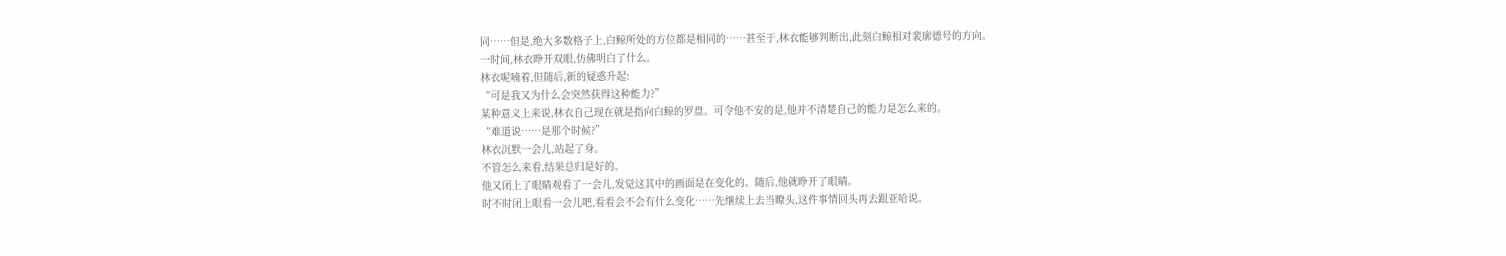同……但是,绝大多数格子上,白鲸所处的方位都是相同的……甚至于,林衣能够判断出,此刻白鲸相对裴廓德号的方向。
一时间,林衣睁开双眼,仿佛明白了什么。
林衣呢喃着,但随后,新的疑惑升起:
“可是我又为什么会突然获得这种能力?”
某种意义上来说,林衣自己现在就是指向白鲸的罗盘。可令他不安的是,他并不清楚自己的能力是怎么来的。
“难道说……是那个时候?”
林衣沉默一会儿,站起了身。
不管怎么来看,结果总归是好的。
他又闭上了眼睛观看了一会儿,发觉这其中的画面是在变化的。随后,他就睁开了眼睛。
时不时闭上眼看一会儿吧,看看会不会有什么变化……先继续上去当瞭头,这件事情回头再去跟亚哈说。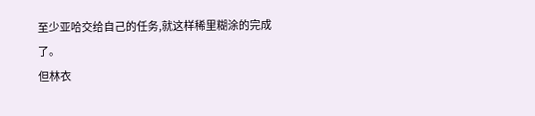至少亚哈交给自己的任务,就这样稀里糊涂的完成了。
但林衣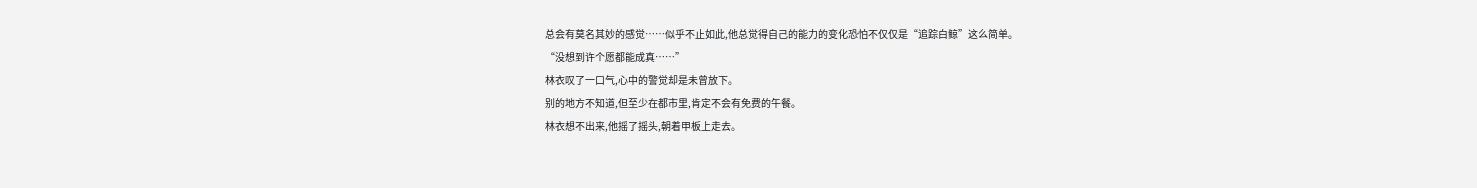总会有莫名其妙的感觉……似乎不止如此,他总觉得自己的能力的变化恐怕不仅仅是“追踪白鲸”这么简单。
“没想到许个愿都能成真……”
林衣叹了一口气,心中的警觉却是未曾放下。
别的地方不知道,但至少在都市里,肯定不会有免费的午餐。
林衣想不出来,他摇了摇头,朝着甲板上走去。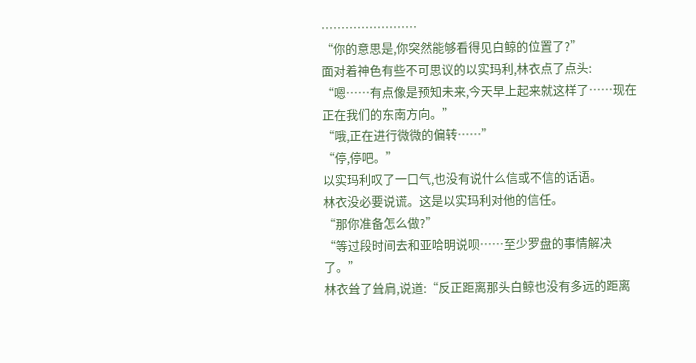……………………
“你的意思是,你突然能够看得见白鲸的位置了?”
面对着神色有些不可思议的以实玛利,林衣点了点头:
“嗯……有点像是预知未来,今天早上起来就这样了……现在正在我们的东南方向。”
“哦,正在进行微微的偏转……”
“停,停吧。”
以实玛利叹了一口气,也没有说什么信或不信的话语。
林衣没必要说谎。这是以实玛利对他的信任。
“那你准备怎么做?”
“等过段时间去和亚哈明说呗……至少罗盘的事情解决了。”
林衣耸了耸肩,说道:“反正距离那头白鲸也没有多远的距离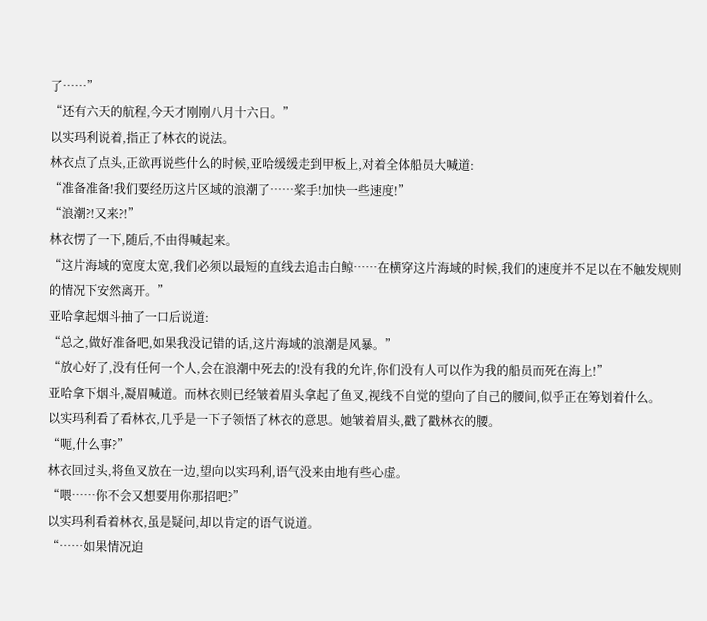了……”
“还有六天的航程,今天才刚刚八月十六日。”
以实玛利说着,指正了林衣的说法。
林衣点了点头,正欲再说些什么的时候,亚哈缓缓走到甲板上,对着全体船员大喊道:
“准备准备!我们要经历这片区域的浪潮了……桨手!加快一些速度!”
“浪潮?!又来?!”
林衣愣了一下,随后,不由得喊起来。
“这片海域的宽度太宽,我们必须以最短的直线去追击白鲸……在横穿这片海域的时候,我们的速度并不足以在不触发规则的情况下安然离开。”
亚哈拿起烟斗抽了一口后说道:
“总之,做好准备吧,如果我没记错的话,这片海域的浪潮是风暴。”
“放心好了,没有任何一个人,会在浪潮中死去的!没有我的允许,你们没有人可以作为我的船员而死在海上!”
亚哈拿下烟斗,凝眉喊道。而林衣则已经皱着眉头拿起了鱼叉,视线不自觉的望向了自己的腰间,似乎正在筹划着什么。
以实玛利看了看林衣,几乎是一下子领悟了林衣的意思。她皱着眉头,戳了戳林衣的腰。
“呃,什么事?”
林衣回过头,将鱼叉放在一边,望向以实玛利,语气没来由地有些心虚。
“喂……你不会又想要用你那招吧?”
以实玛利看着林衣,虽是疑问,却以肯定的语气说道。
“……如果情况迫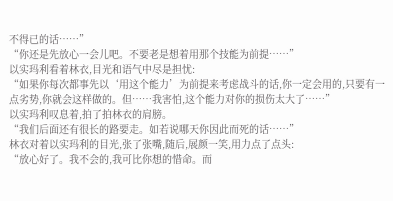不得已的话……”
“你还是先放心一会儿吧。不要老是想着用那个技能为前提……”
以实玛利看着林衣,目光和语气中尽是担忧:
“如果你每次都事先以‘用这个能力’为前提来考虑战斗的话,你一定会用的,只要有一点劣势,你就会这样做的。但……我害怕,这个能力对你的损伤太大了……”
以实玛利叹息着,拍了拍林衣的肩膀。
“我们后面还有很长的路要走。如若说哪天你因此而死的话……”
林衣对着以实玛利的目光,张了张嘴,随后,展颜一笑,用力点了点头:
“放心好了。我不会的,我可比你想的惜命。而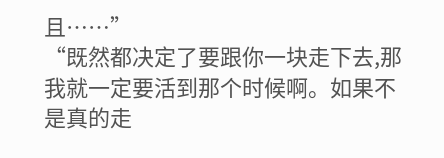且……”
“既然都决定了要跟你一块走下去,那我就一定要活到那个时候啊。如果不是真的走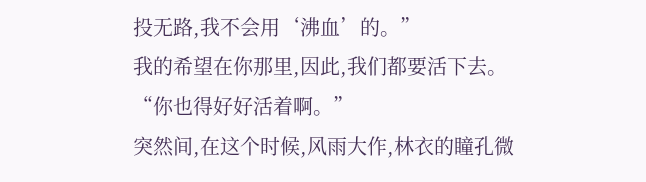投无路,我不会用‘沸血’的。”
我的希望在你那里,因此,我们都要活下去。
“你也得好好活着啊。”
突然间,在这个时候,风雨大作,林衣的瞳孔微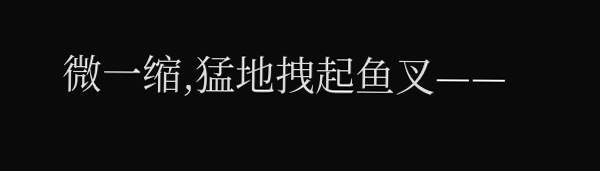微一缩,猛地拽起鱼叉——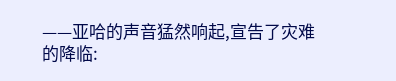——亚哈的声音猛然响起,宣告了灾难的降临: